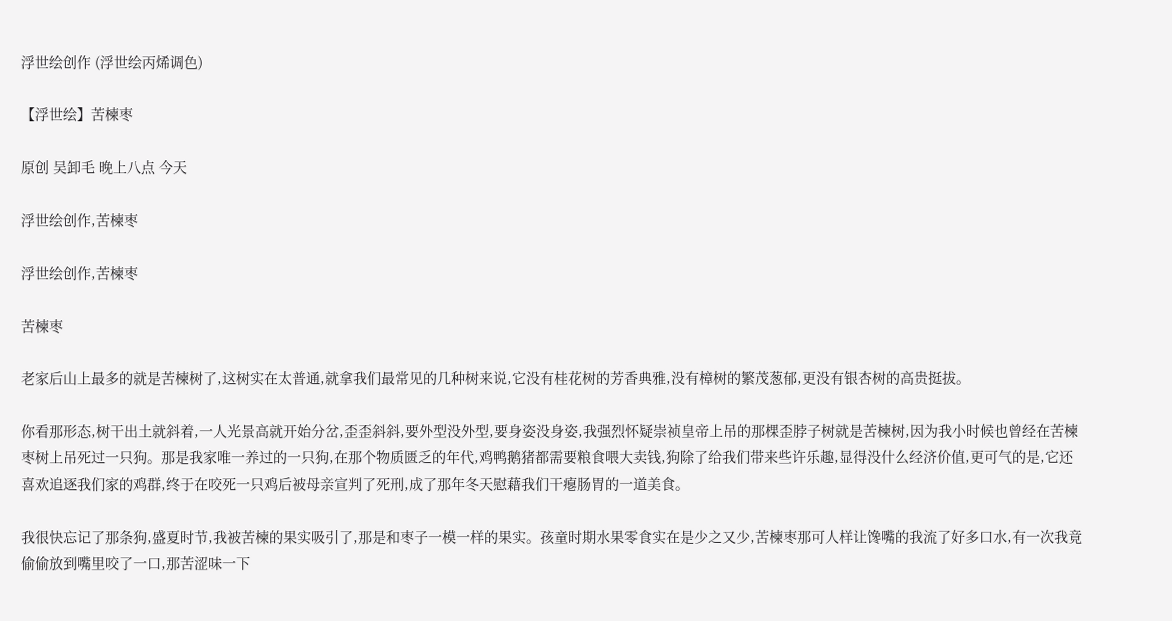浮世绘创作 (浮世绘丙烯调色)

【浮世绘】苦楝枣

原创 吴卸毛 晚上八点 今天

浮世绘创作,苦楝枣

浮世绘创作,苦楝枣

苦楝枣

老家后山上最多的就是苦楝树了,这树实在太普通,就拿我们最常见的几种树来说,它没有桂花树的芳香典雅,没有樟树的繁茂葱郁,更没有银杏树的高贵挺拔。

你看那形态,树干出土就斜着,一人光景高就开始分岔,歪歪斜斜,要外型没外型,要身姿没身姿,我强烈怀疑崇祯皇帝上吊的那棵歪脖子树就是苦楝树,因为我小时候也曾经在苦楝枣树上吊死过一只狗。那是我家唯一养过的一只狗,在那个物质匮乏的年代,鸡鸭鹅猪都需要粮食喂大卖钱,狗除了给我们带来些许乐趣,显得没什么经济价值,更可气的是,它还喜欢追逐我们家的鸡群,终于在咬死一只鸡后被母亲宣判了死刑,成了那年冬天慰藉我们干瘪肠胃的一道美食。

我很快忘记了那条狗,盛夏时节,我被苦楝的果实吸引了,那是和枣子一模一样的果实。孩童时期水果零食实在是少之又少,苦楝枣那可人样让馋嘴的我流了好多口水,有一次我竟偷偷放到嘴里咬了一口,那苦涩味一下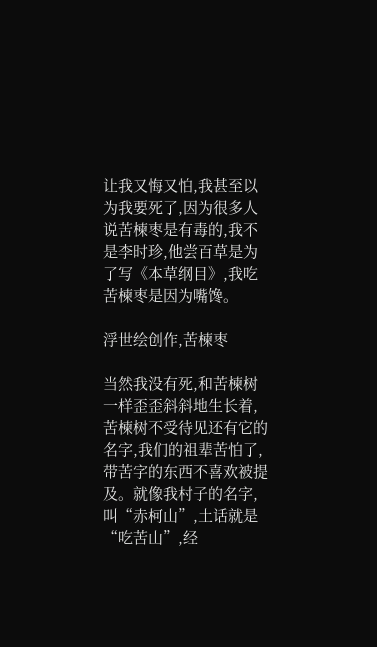让我又悔又怕,我甚至以为我要死了,因为很多人说苦楝枣是有毒的,我不是李时珍,他尝百草是为了写《本草纲目》,我吃苦楝枣是因为嘴馋。

浮世绘创作,苦楝枣

当然我没有死,和苦楝树一样歪歪斜斜地生长着,苦楝树不受待见还有它的名字,我们的祖辈苦怕了,带苦字的东西不喜欢被提及。就像我村子的名字,叫“赤柯山”,土话就是“吃苦山”,经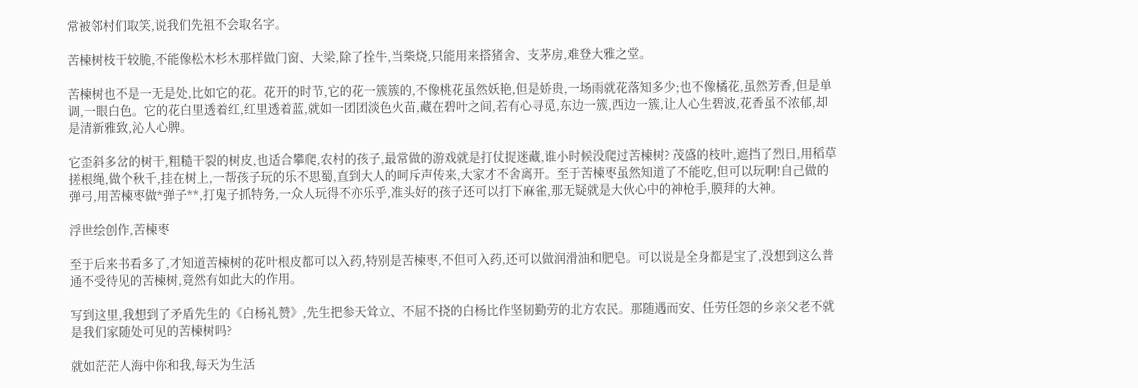常被邻村们取笑,说我们先祖不会取名字。

苦楝树枝干较脆,不能像松木杉木那样做门窗、大梁,除了拴牛,当柴烧,只能用来搭猪舍、支茅房,难登大雅之堂。

苦楝树也不是一无是处,比如它的花。花开的时节,它的花一簇簇的,不像桃花虽然妖艳,但是娇贵,一场雨就花落知多少;也不像橘花,虽然芳香,但是单调,一眼白色。它的花白里透着红,红里透着蓝,就如一团团淡色火苗,藏在碧叶之间,若有心寻觅,东边一簇,西边一簇,让人心生碧波,花香虽不浓郁,却是清新雅致,沁人心脾。

它歪斜多岔的树干,粗糙干裂的树皮,也适合攀爬,农村的孩子,最常做的游戏就是打仗捉迷藏,谁小时候没爬过苦楝树? 茂盛的枝叶,遮挡了烈日,用稻草搓根绳,做个秋千,挂在树上,一帮孩子玩的乐不思蜀,直到大人的呵斥声传来,大家才不舍离开。至于苦楝枣虽然知道了不能吃,但可以玩啊!自己做的弹弓,用苦楝枣做*弹子**,打鬼子抓特务,一众人玩得不亦乐乎,准头好的孩子还可以打下麻雀,那无疑就是大伙心中的神枪手,膜拜的大神。

浮世绘创作,苦楝枣

至于后来书看多了,才知道苦楝树的花叶根皮都可以入药,特别是苦楝枣,不但可入药,还可以做润滑油和肥皂。可以说是全身都是宝了,没想到这么普通不受待见的苦楝树,竟然有如此大的作用。

写到这里,我想到了矛盾先生的《白杨礼赞》,先生把参天耸立、不屈不挠的白杨比作坚韧勤劳的北方农民。那随遇而安、任劳任怨的乡亲父老不就是我们家随处可见的苦楝树吗?

就如茫茫人海中你和我,每天为生活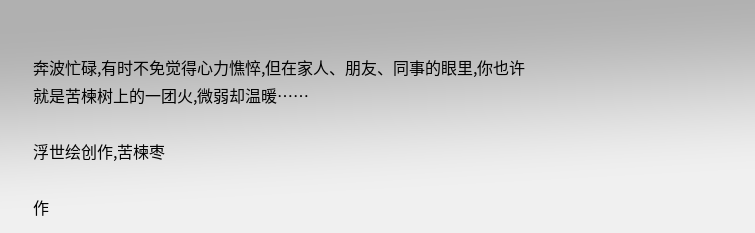奔波忙碌,有时不免觉得心力憔悴,但在家人、朋友、同事的眼里,你也许就是苦楝树上的一团火,微弱却温暖……

浮世绘创作,苦楝枣

作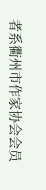者系衢州市作家协会会员